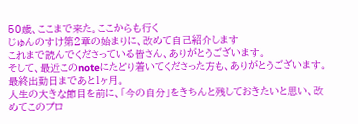50歳、ここまで来た。ここからも行く
じゅんのすけ第2章の始まりに、改めて自己紹介します
これまで読んでくださっている皆さん、ありがとうございます。
そして、最近このnoteにたどり着いてくださった方も、ありがとうございます。
最終出勤日まであと1ヶ月。
人生の大きな節目を前に、「今の自分」をきちんと残しておきたいと思い、改めてこのプロ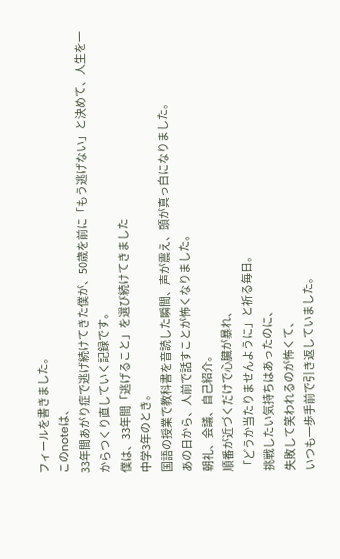フィールを書きました。
このnoteは、
33年間あがり症で逃げ続けてきた僕が、50歳を前に「もう逃げない」と決めて、人生を一からつくり直していく記録です。
僕は、33年間「逃げること」を選び続けてきました
中学3年のとき。
国語の授業で教科書を音読した瞬間、声が震え、頭が真っ白になりました。
あの日から、人前で話すことが怖くなりました。
朝礼、会議、自己紹介。
順番が近づくだけで心臓が暴れ、
「どうか当たりませんように」と祈る毎日。
挑戦したい気持ちはあったのに、
失敗して笑われるのが怖くて、
いつも一歩手前で引き返していました。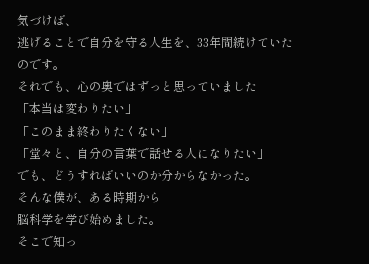気づけば、
逃げることで自分を守る人生を、33年間続けていたのです。
それでも、心の奥ではずっと思っていました
「本当は変わりたい」
「このまま終わりたくない」
「堂々と、自分の言葉で話せる人になりたい」
でも、どうすればいいのか分からなかった。
そんな僕が、ある時期から
脳科学を学び始めました。
そこで知っ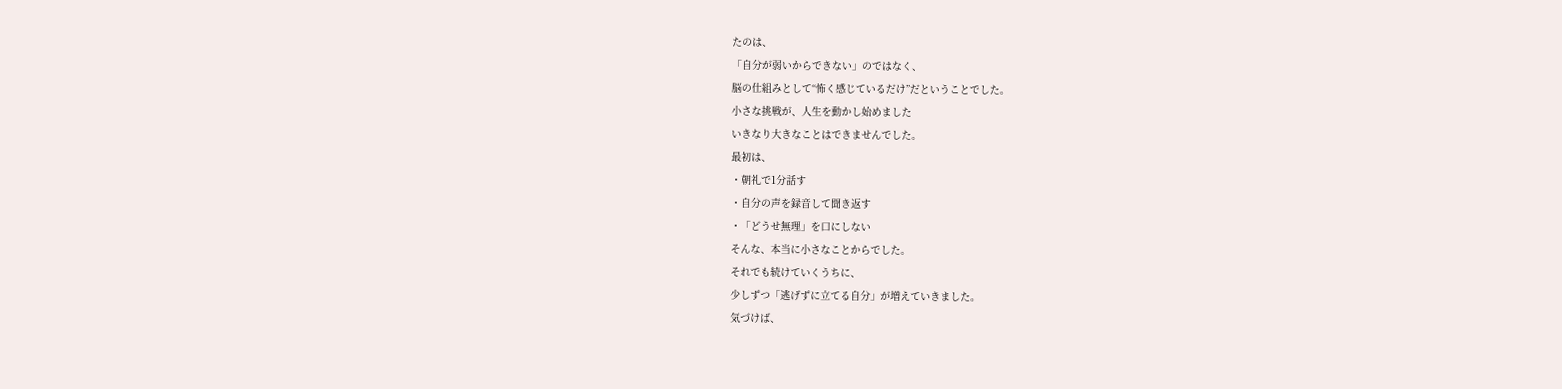たのは、
「自分が弱いからできない」のではなく、
脳の仕組みとして“怖く感じているだけ”だということでした。
小さな挑戦が、人生を動かし始めました
いきなり大きなことはできませんでした。
最初は、
・朝礼で1分話す
・自分の声を録音して聞き返す
・「どうせ無理」を口にしない
そんな、本当に小さなことからでした。
それでも続けていくうちに、
少しずつ「逃げずに立てる自分」が増えていきました。
気づけば、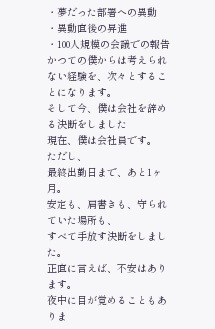・夢だった部署への異動
・異動直後の昇進
・100人規模の会議での報告
かつての僕からは考えられない経験を、次々とすることになります。
そして今、僕は会社を辞める決断をしました
現在、僕は会社員です。
ただし、
最終出勤日まで、あと1ヶ月。
安定も、肩書きも、守られていた場所も、
すべて手放す決断をしました。
正直に言えば、不安はあります。
夜中に目が覚めることもありま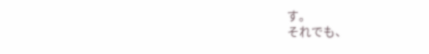す。
それでも、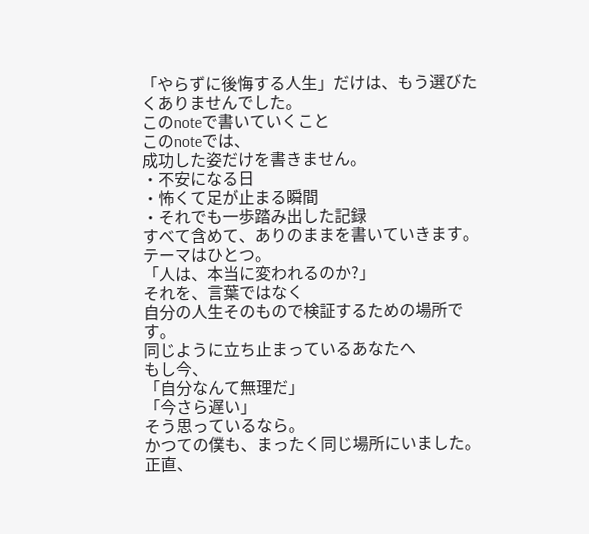「やらずに後悔する人生」だけは、もう選びたくありませんでした。
このnoteで書いていくこと
このnoteでは、
成功した姿だけを書きません。
・不安になる日
・怖くて足が止まる瞬間
・それでも一歩踏み出した記録
すべて含めて、ありのままを書いていきます。
テーマはひとつ。
「人は、本当に変われるのか?」
それを、言葉ではなく
自分の人生そのもので検証するための場所です。
同じように立ち止まっているあなたへ
もし今、
「自分なんて無理だ」
「今さら遅い」
そう思っているなら。
かつての僕も、まったく同じ場所にいました。
正直、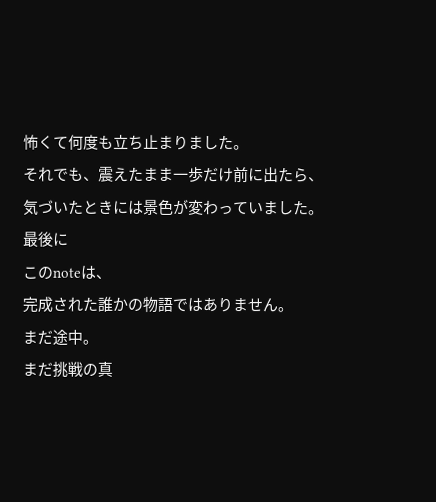怖くて何度も立ち止まりました。
それでも、震えたまま一歩だけ前に出たら、
気づいたときには景色が変わっていました。
最後に
このnoteは、
完成された誰かの物語ではありません。
まだ途中。
まだ挑戦の真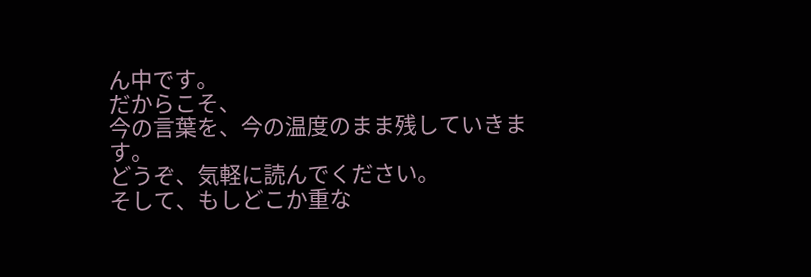ん中です。
だからこそ、
今の言葉を、今の温度のまま残していきます。
どうぞ、気軽に読んでください。
そして、もしどこか重な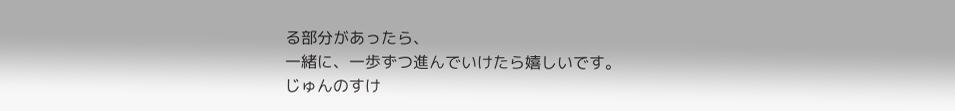る部分があったら、
一緒に、一歩ずつ進んでいけたら嬉しいです。
じゅんのすけ